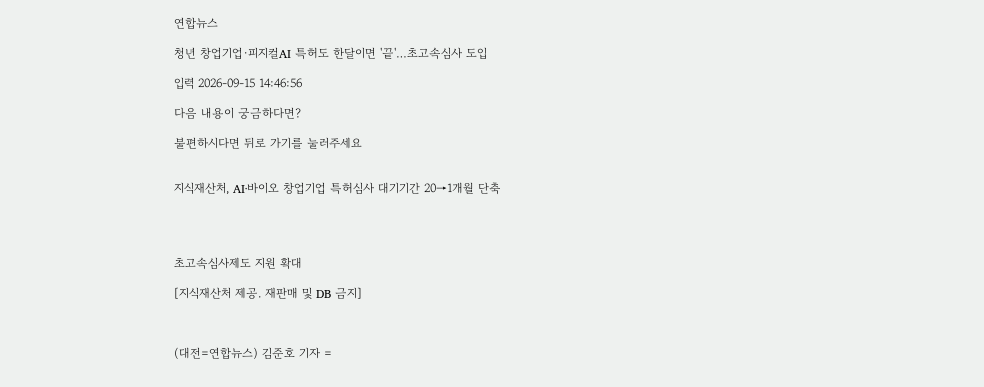연합뉴스

청년 창업기업·피지컬AI 특허도 한달이면 '끝'…초고속심사 도입

입력 2026-09-15 14:46:56

다음 내용이 궁금하다면?

불편하시다면 뒤로 가기를 눌러주세요


지식재산처, AI·바이오 창업기업 특허심사 대기기간 20→1개월 단축




초고속심사제도 지원 확대

[지식재산처 제공. 재판매 및 DB 금지]



(대전=연합뉴스) 김준호 기자 =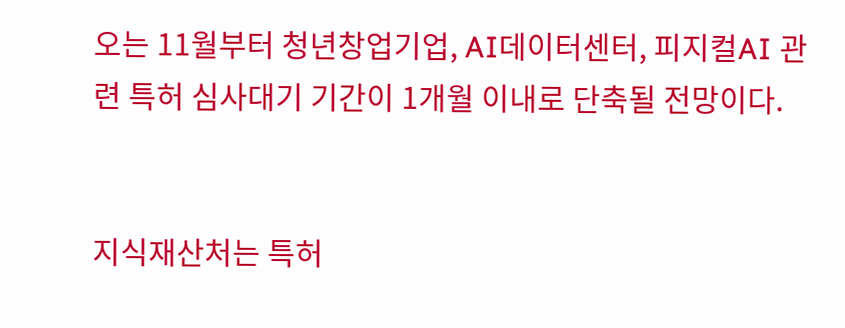오는 11월부터 청년창업기업, AI데이터센터, 피지컬AI 관련 특허 심사대기 기간이 1개월 이내로 단축될 전망이다.


지식재산처는 특허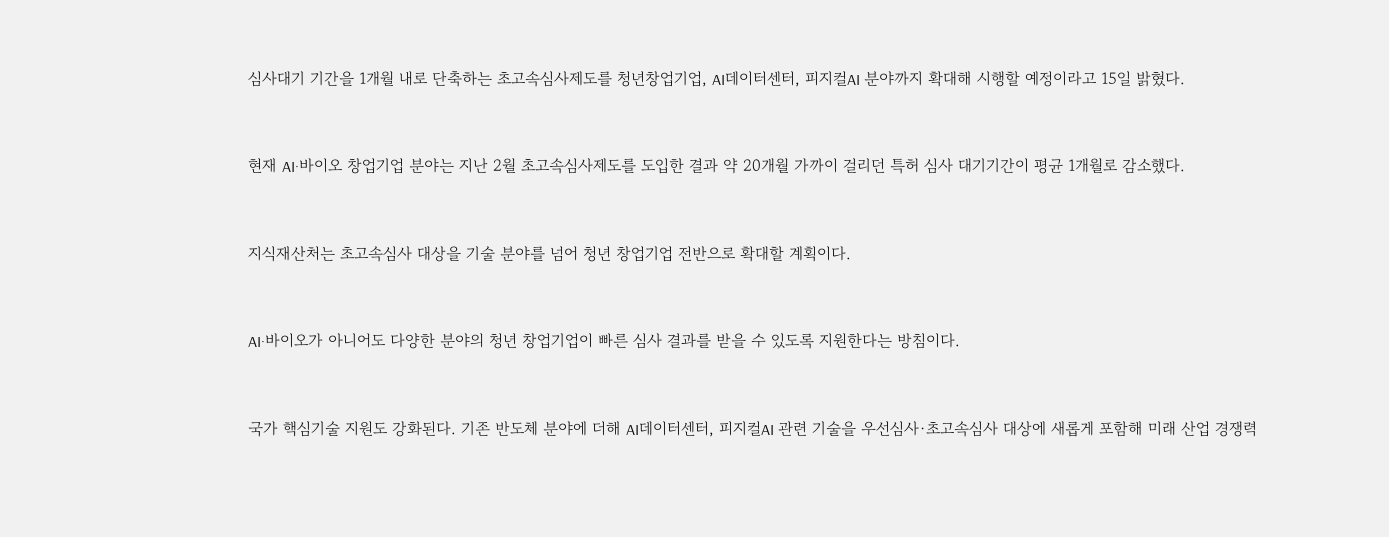심사대기 기간을 1개월 내로 단축하는 초고속심사제도를 청년창업기업, AI데이터센터, 피지컬AI 분야까지 확대해 시행할 예정이라고 15일 밝혔다.


현재 AI·바이오 창업기업 분야는 지난 2월 초고속심사제도를 도입한 결과 약 20개월 가까이 걸리던 특허 심사 대기기간이 평균 1개월로 감소했다.


지식재산처는 초고속심사 대상을 기술 분야를 넘어 청년 창업기업 전반으로 확대할 계획이다.


AI·바이오가 아니어도 다양한 분야의 청년 창업기업이 빠른 심사 결과를 받을 수 있도록 지원한다는 방침이다.


국가 핵심기술 지원도 강화된다. 기존 반도체 분야에 더해 AI데이터센터, 피지컬AI 관련 기술을 우선심사·초고속심사 대상에 새롭게 포함해 미래 산업 경쟁력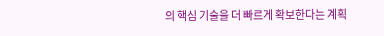의 핵심 기술을 더 빠르게 확보한다는 계획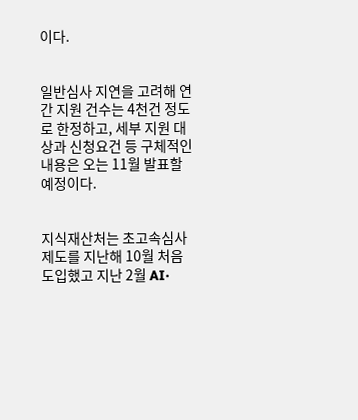이다.


일반심사 지연을 고려해 연간 지원 건수는 4천건 정도로 한정하고, 세부 지원 대상과 신청요건 등 구체적인 내용은 오는 11월 발표할 예정이다.


지식재산처는 초고속심사제도를 지난해 10월 처음 도입했고 지난 2월 AI·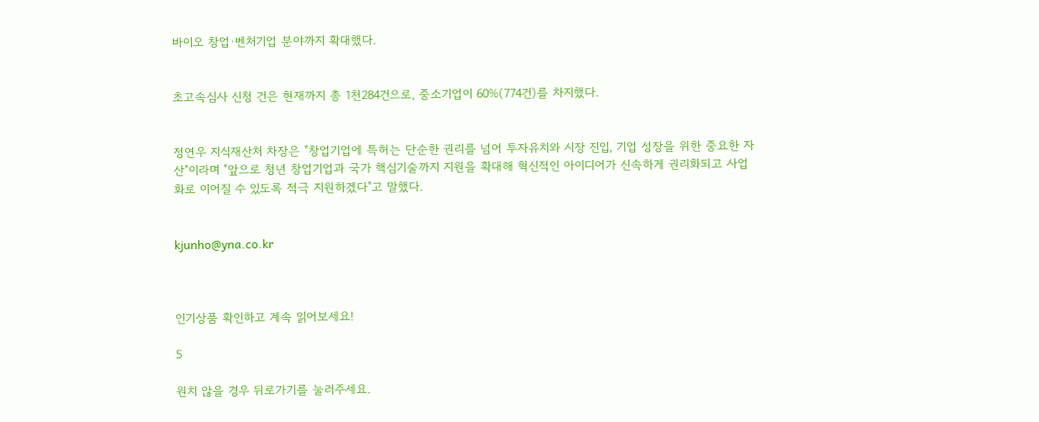바이오 창업·벤처기업 분야까지 확대했다.


초고속심사 신청 건은 현재까지 총 1천284건으로, 중소기업이 60%(774건)를 차지했다.


정연우 지식재산처 차장은 "창업기업에 특허는 단순한 권리를 넘어 투자유치와 시장 진입, 기업 성장을 위한 중요한 자산"이라며 "앞으로 청년 창업기업과 국가 핵심기술까지 지원을 확대해 혁신적인 아이디어가 신속하게 권리화되고 사업화로 이어질 수 있도록 적극 지원하겠다"고 말했다.


kjunho@yna.co.kr



인기상품 확인하고 계속 읽어보세요!

5

원치 않을 경우 뒤로가기를 눌러주세요.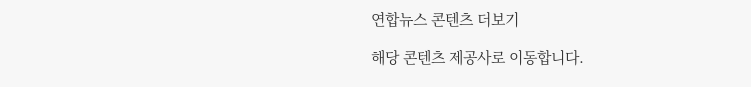연합뉴스 콘텐츠 더보기

해당 콘텐츠 제공사로 이동합니다.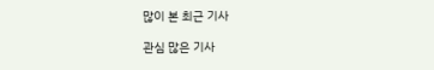많이 본 최근 기사

관심 많은 기사